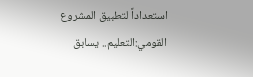استعداداً لتطبيق المشروع القومي:التعليم.. يسابق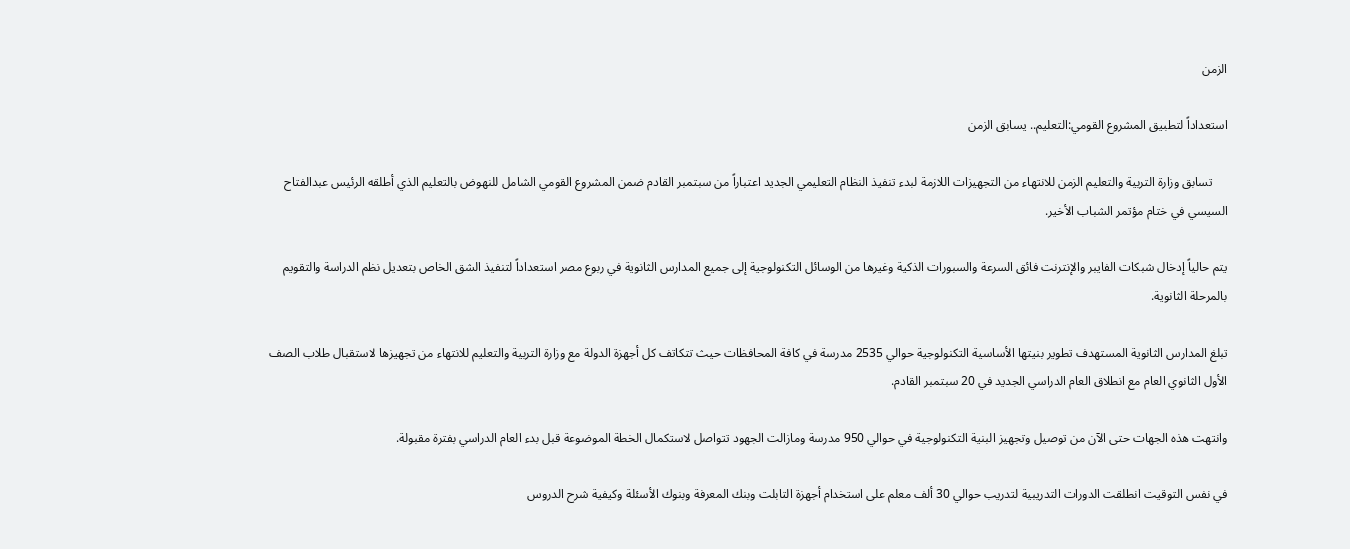الزمن

استعداداً لتطبيق المشروع القومي:التعليم.. يسابق الزمن

     تسابق وزارة التربية والتعليم الزمن للانتهاء من التجهيزات اللازمة لبدء تنفيذ النظام التعليمي الجديد اعتباراً من سبتمبر القادم ضمن المشروع القومي الشامل للنهوض بالتعليم الذي أطلقه الرئيس عبدالفتاح السيسي في ختام مؤتمر الشباب الأخير.

يتم حالياً إدخال شبكات الفايبر والإنترنت فائق السرعة والسبورات الذكية وغيرها من الوسائل التكنولوجية إلى جميع المدارس الثانوية في ربوع مصر استعداداً لتنفيذ الشق الخاص بتعديل نظم الدراسة والتقويم بالمرحلة الثانوية.

تبلغ المدارس الثانوية المستهدف تطوير بنيتها الأساسية التكنولوجية حوالي 2535 مدرسة في كافة المحافظات حيث تتكاتف كل أجهزة الدولة مع وزارة التربية والتعليم للانتهاء من تجهيزها لاستقبال طلاب الصف الأول الثانوي العام مع انطلاق العام الدراسي الجديد في 20 سبتمبر القادم.

وانتهت هذه الجهات حتى الآن من توصيل وتجهيز البنية التكنولوجية في حوالي 950 مدرسة ومازالت الجهود تتواصل لاستكمال الخطة الموضوعة قبل بدء العام الدراسي بفترة مقبولة.

في نفس التوقيت انطلقت الدورات التدريبية لتدريب حوالي 30 ألف معلم على استخدام أجهزة التابلت وبنك المعرفة وبنوك الأسئلة وكيفية شرح الدروس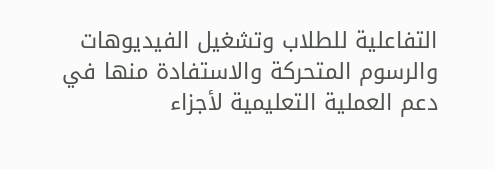التفاعلية للطلاب وتشغيل الفيديوهات والرسوم المتحركة والاستفادة منها في دعم العملية التعليمية لأجزاء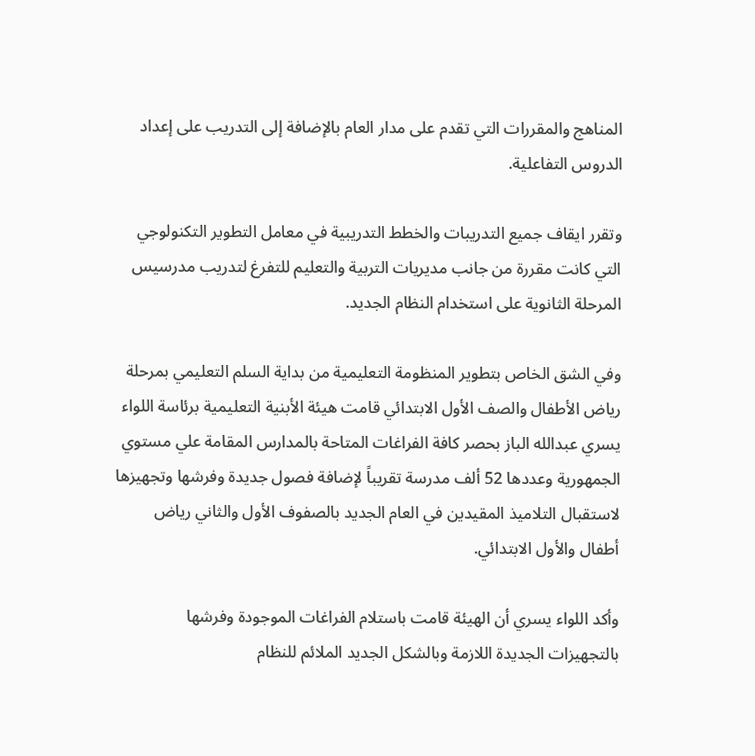المناهج والمقررات التي تقدم على مدار العام بالإضافة إلى التدريب على إعداد الدروس التفاعلية.

وتقرر ايقاف جميع التدريبات والخطط التدريبية في معامل التطوير التكنولوجي التي كانت مقررة من جانب مديريات التربية والتعليم للتفرغ لتدريب مدرسيس المرحلة الثانوية على استخدام النظام الجديد.

وفي الشق الخاص بتطوير المنظومة التعليمية من بداية السلم التعليمي بمرحلة رياض الأطفال والصف الأول الابتدائي قامت هيئة الأبنية التعليمية برئاسة اللواء يسري عبدالله الباز بحصر كافة الفراغات المتاحة بالمدارس المقامة علي مستوي الجمهورية وعددها 52 ألف مدرسة تقريباً لإضافة فصول جديدة وفرشها وتجهيزها لاستقبال التلاميذ المقيدين في العام الجديد بالصفوف الأول والثاني رياض أطفال والأول الابتدائي.

وأكد اللواء يسري أن الهيئة قامت باستلام الفراغات الموجودة وفرشها بالتجهيزات الجديدة اللازمة وبالشكل الجديد الملائم للنظام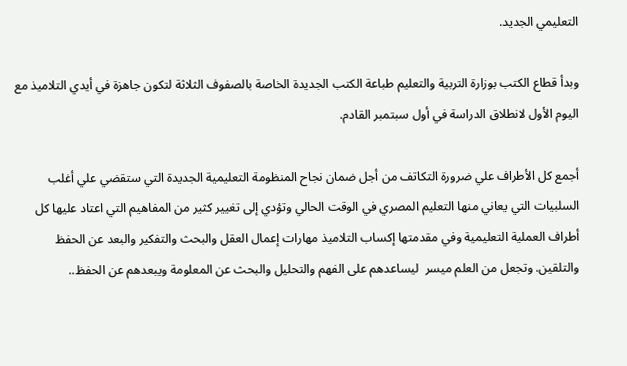التعليمي الجديد.

وبدأ قطاع الكتب بوزارة التربية والتعليم طباعة الكتب الجديدة الخاصة بالصفوف الثلاثة لتكون جاهزة في أيدي التلاميذ مع اليوم الأول لانطلاق الدراسة في أول سبتمبر القادم.

أجمع كل الأطراف علي ضرورة التكاتف من أجل ضمان نجاح المنظومة التعليمية الجديدة التي ستقضي علي أغلب السلبيات التي يعاني منها التعليم المصري في الوقت الحالي وتؤدي إلى تغيير كثير من المفاهيم التي اعتاد عليها كل أطراف العملية التعليمية وفي مقدمتها إكساب التلاميذ مهارات إعمال العقل والبحث والتفكير والبعد عن الحفظ والتلقين. وتجعل من العلم ميسر  ليساعدهم على الفهم والتحليل والبحث عن المعلومة ويبعدهم عن الحفظ..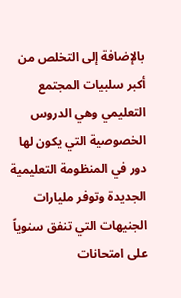بالإضافة إلى التخلص من أكبر سلبيات المجتمع التعليمي وهي الدروس الخصوصية التي يكون لها دور في المنظومة التعليمية الجديدة وتوفر مليارات الجنيهات التي تنفق سنوياً على امتحانات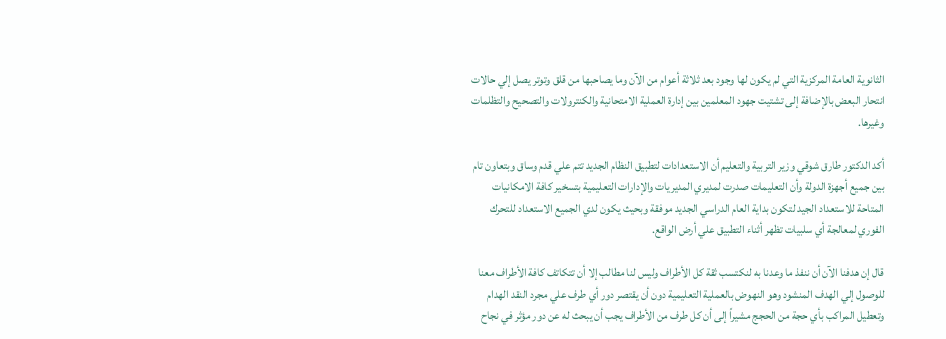الثانوية العامة المركزية التي لم يكون لها وجود بعد ثلاثة أعوام من الآن وما يصاحبها من قلق وتوتر يصل إلي حالات انتحار البعض بالإضافة إلى تشتيت جهود المعلمين بين إدارة العملية الامتحانية والكنترولات والتصحيح والتظلمات وغيرها.

أكد الدكتور طارق شوقي وزير التربية والتعليم أن الاستعدادات لتطبيق النظام الجديد تتم علي قدم وساق وبتعاون تام بين جميع أجهزة الدولة وأن التعليمات صدرت لمديري المديريات والإدارات التعليمية بتسخير كافة الامكانيات المتاحة للاستعداد الجيد لتكون بداية العام الدراسي الجديد موفقة وبحيث يكون لدي الجميع الاستعداد للتحرك الفوري لمعالجة أي سلبيات تظهر أثناء التطبيق علي أرض الواقع.

قال إن هدفنا الآن أن ننفذ ما وعدنا به لنكتسب ثقة كل الأطراف وليس لنا مطالب إلا أن تتكاتف كافة الأطراف معنا للوصول إلي الهدف المنشود وهو النهوض بالعملية التعليمية دون أن يقتصر دور أي طرف علي مجرد النقد الهدام وتعطيل المراكب بأي حجة من الحجج مشيراً إلى أن كل طرف من الأطراف يجب أن يبحث له عن دور مؤثر في نجاح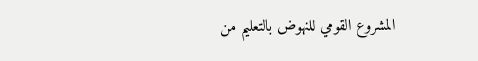المشروع القومي للنهوض بالتعليم من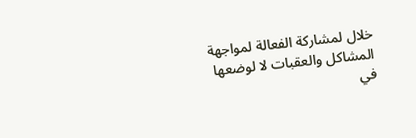خلال لمشاركة الفعالة لمواجهة المشاكل والعقبات لا لوضعها في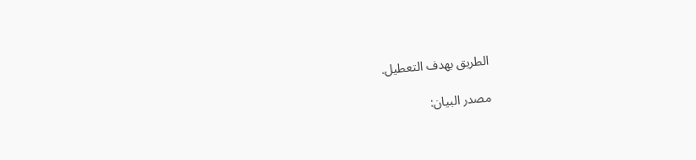الطريق بهدف التعطيل.

مصدر البيان: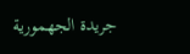جريدة الجهمورية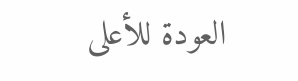العودة للأعلى